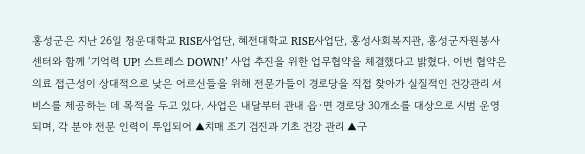홍성군은 지난 26일 청운대학교 RISE사업단, 혜전대학교 RISE사업단, 홍성사회복지관, 홍성군자원봉사센터와 함께 ‘기억력 UP! 스트레스 DOWN!’ 사업 추진을 위한 업무협약을 체결했다고 밝혔다. 이번 협약은 의료 접근성이 상대적으로 낮은 어르신들을 위해 전문가들이 경로당을 직접 찾아가 실질적인 건강관리 서비스를 제공하는 데 목적을 두고 있다. 사업은 내달부터 관내 읍·면 경로당 30개소를 대상으로 시범 운영되며, 각 분야 전문 인력이 투입되어 ▲치매 조기 검진과 기초 건강 관리 ▲구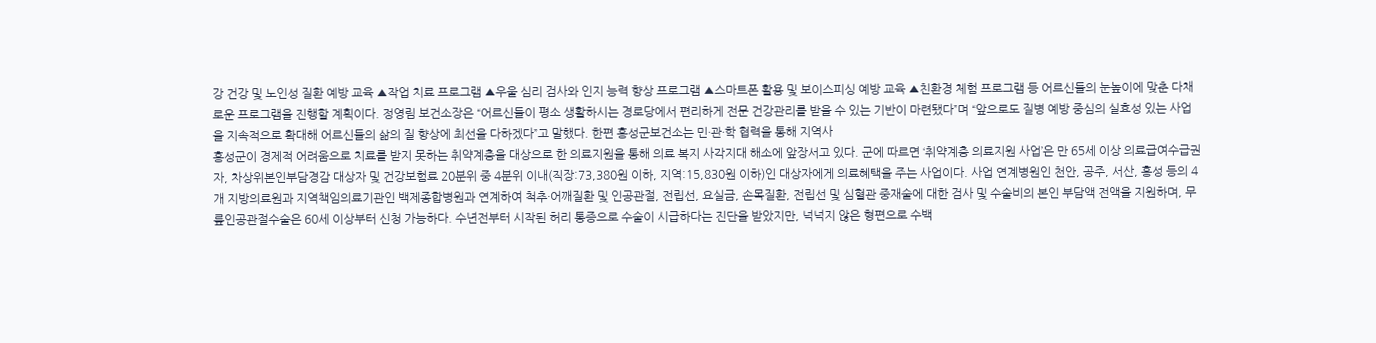강 건강 및 노인성 질환 예방 교육 ▲작업 치료 프로그램 ▲우울 심리 검사와 인지 능력 향상 프로그램 ▲스마트폰 활용 및 보이스피싱 예방 교육 ▲친환경 체험 프로그램 등 어르신들의 눈높이에 맞춘 다채로운 프로그램을 진행할 계획이다. 정영림 보건소장은 “어르신들이 평소 생활하시는 경로당에서 편리하게 전문 건강관리를 받을 수 있는 기반이 마련됐다”며 “앞으로도 질병 예방 중심의 실효성 있는 사업을 지속적으로 확대해 어르신들의 삶의 질 향상에 최선을 다하겠다”고 말했다. 한편 홍성군보건소는 민·관·학 협력을 통해 지역사
홍성군이 경제적 어려움으로 치료를 받지 못하는 취약계층을 대상으로 한 의료지원을 통해 의료 복지 사각지대 해소에 앞장서고 있다. 군에 따르면 ‘취약계층 의료지원 사업’은 만 65세 이상 의료급여수급권자, 차상위본인부담경감 대상자 및 건강보험료 20분위 중 4분위 이내(직장:73,380원 이하, 지역:15,830원 이하)인 대상자에게 의료혜택을 주는 사업이다. 사업 연계병원인 천안, 공주, 서산, 홍성 등의 4개 지방의료원과 지역책임의료기관인 백제종합병원과 연계하여 척추·어깨질환 및 인공관절, 전립선, 요실금, 손목질환, 전립선 및 심혈관 중재술에 대한 검사 및 수술비의 본인 부담액 전액을 지원하며, 무릎인공관절수술은 60세 이상부터 신청 가능하다. 수년전부터 시작된 허리 통증으로 수술이 시급하다는 진단을 받았지만, 넉넉지 않은 형편으로 수백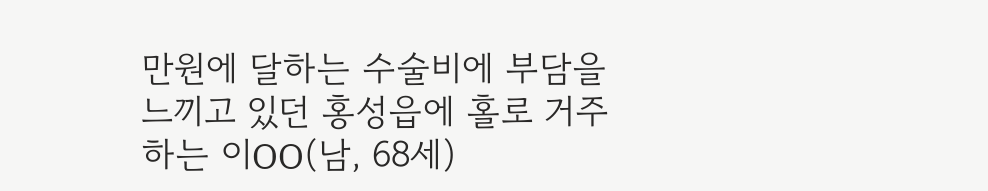만원에 달하는 수술비에 부담을 느끼고 있던 홍성읍에 홀로 거주하는 이OO(남, 68세)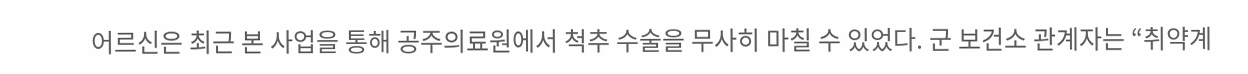어르신은 최근 본 사업을 통해 공주의료원에서 척추 수술을 무사히 마칠 수 있었다. 군 보건소 관계자는 “취약계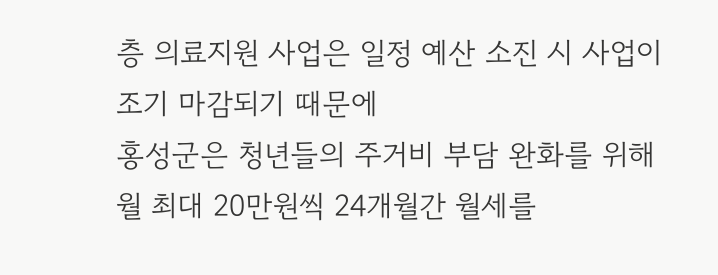층 의료지원 사업은 일정 예산 소진 시 사업이 조기 마감되기 때문에
홍성군은 청년들의 주거비 부담 완화를 위해 월 최대 20만원씩 24개월간 월세를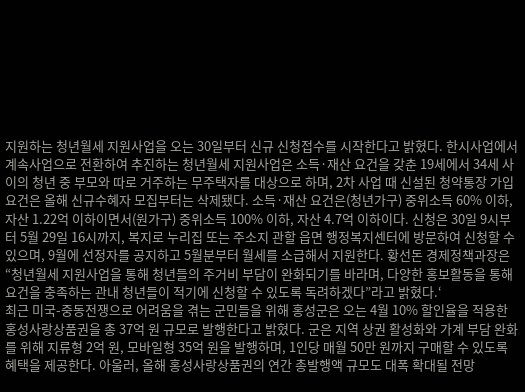지원하는 청년월세 지원사업을 오는 30일부터 신규 신청접수를 시작한다고 밝혔다. 한시사업에서 계속사업으로 전환하여 추진하는 청년월세 지원사업은 소득·재산 요건을 갖춘 19세에서 34세 사이의 청년 중 부모와 따로 거주하는 무주택자를 대상으로 하며, 2차 사업 때 신설된 청약통장 가입 요건은 올해 신규수혜자 모집부터는 삭제됐다. 소득·재산 요건은(청년가구) 중위소득 60% 이하, 자산 1.22억 이하이면서(원가구) 중위소득 100% 이하, 자산 4.7억 이하이다. 신청은 30일 9시부터 5월 29일 16시까지, 복지로 누리집 또는 주소지 관할 읍면 행정복지센터에 방문하여 신청할 수 있으며, 9월에 선정자를 공지하고 5월분부터 월세를 소급해서 지원한다. 황선돈 경제정책과장은 “청년월세 지원사업을 통해 청년들의 주거비 부담이 완화되기를 바라며, 다양한 홍보활동을 통해 요건을 충족하는 관내 청년들이 적기에 신청할 수 있도록 독려하겠다”라고 밝혔다.‘
최근 미국-중동전쟁으로 어려움을 겪는 군민들을 위해 홍성군은 오는 4월 10% 할인율을 적용한 홍성사랑상품권을 총 37억 원 규모로 발행한다고 밝혔다. 군은 지역 상권 활성화와 가계 부담 완화를 위해 지류형 2억 원, 모바일형 35억 원을 발행하며, 1인당 매월 50만 원까지 구매할 수 있도록 혜택을 제공한다. 아울러, 올해 홍성사랑상품권의 연간 총발행액 규모도 대폭 확대될 전망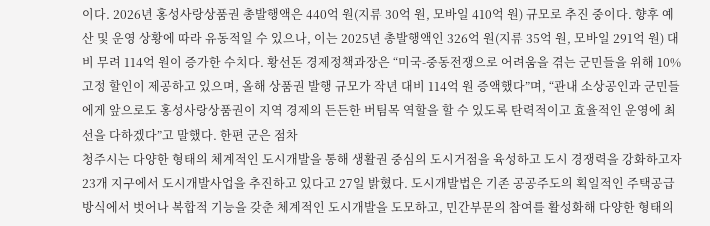이다. 2026년 홍성사랑상품권 총발행액은 440억 원(지류 30억 원, 모바일 410억 원) 규모로 추진 중이다. 향후 예산 및 운영 상황에 따라 유동적일 수 있으나, 이는 2025년 총발행액인 326억 원(지류 35억 원, 모바일 291억 원) 대비 무려 114억 원이 증가한 수치다. 황선돈 경제정책과장은 “미국-중동전쟁으로 어려움을 겪는 군민들을 위해 10% 고정 할인이 제공하고 있으며, 올해 상품권 발행 규모가 작년 대비 114억 원 증액했다”며, “관내 소상공인과 군민들에게 앞으로도 홍성사랑상품권이 지역 경제의 든든한 버팀목 역할을 할 수 있도록 탄력적이고 효율적인 운영에 최선을 다하겠다”고 말했다. 한편 군은 점차
청주시는 다양한 형태의 체계적인 도시개발을 통해 생활권 중심의 도시거점을 육성하고 도시 경쟁력을 강화하고자 23개 지구에서 도시개발사업을 추진하고 있다고 27일 밝혔다. 도시개발법은 기존 공공주도의 획일적인 주택공급 방식에서 벗어나 복합적 기능을 갖춘 체계적인 도시개발을 도모하고, 민간부문의 참여를 활성화해 다양한 형태의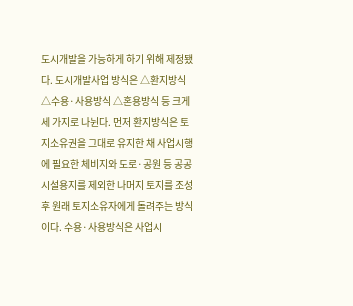도시개발을 가능하게 하기 위해 제정됐다. 도시개발사업 방식은 △환지방식 △수용·사용방식 △혼용방식 등 크게 세 가지로 나뉜다. 먼저 환지방식은 토지소유권을 그대로 유지한 채 사업시행에 필요한 체비지와 도로·공원 등 공공시설용지를 제외한 나머지 토지를 조성 후 원래 토지소유자에게 돌려주는 방식이다. 수용·사용방식은 사업시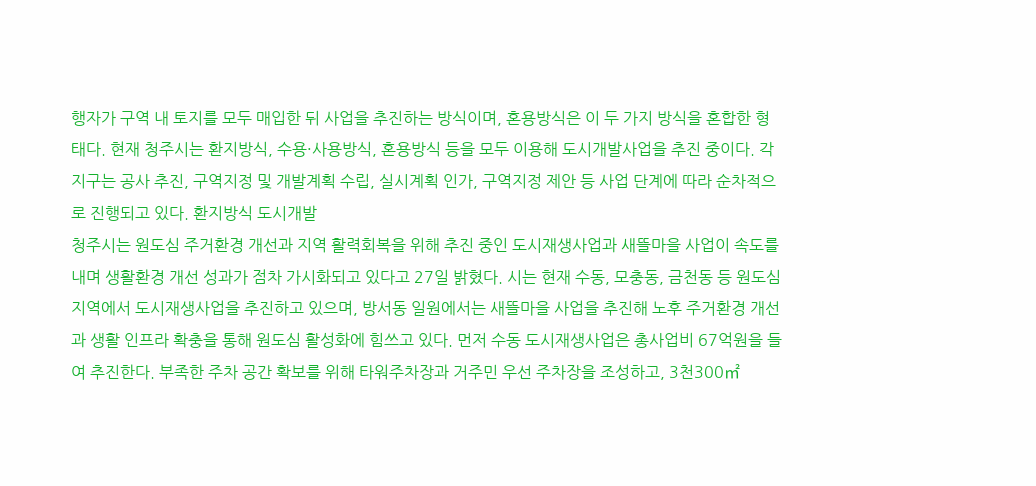행자가 구역 내 토지를 모두 매입한 뒤 사업을 추진하는 방식이며, 혼용방식은 이 두 가지 방식을 혼합한 형태다. 현재 청주시는 환지방식, 수용·사용방식, 혼용방식 등을 모두 이용해 도시개발사업을 추진 중이다. 각 지구는 공사 추진, 구역지정 및 개발계획 수립, 실시계획 인가, 구역지정 제안 등 사업 단계에 따라 순차적으로 진행되고 있다. 환지방식 도시개발
청주시는 원도심 주거환경 개선과 지역 활력회복을 위해 추진 중인 도시재생사업과 새뜰마을 사업이 속도를 내며 생활환경 개선 성과가 점차 가시화되고 있다고 27일 밝혔다. 시는 현재 수동, 모충동, 금천동 등 원도심 지역에서 도시재생사업을 추진하고 있으며, 방서동 일원에서는 새뜰마을 사업을 추진해 노후 주거환경 개선과 생활 인프라 확충을 통해 원도심 활성화에 힘쓰고 있다. 먼저 수동 도시재생사업은 총사업비 67억원을 들여 추진한다. 부족한 주차 공간 확보를 위해 타워주차장과 거주민 우선 주차장을 조성하고, 3천300㎡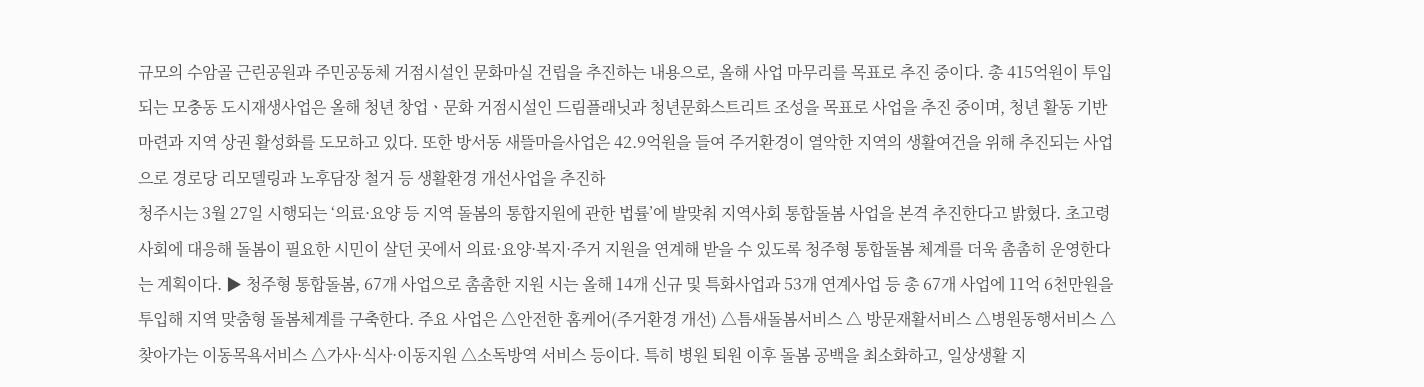규모의 수암골 근린공원과 주민공동체 거점시설인 문화마실 건립을 추진하는 내용으로, 올해 사업 마무리를 목표로 추진 중이다. 총 415억원이 투입되는 모충동 도시재생사업은 올해 청년 창업ㆍ문화 거점시설인 드림플래닛과 청년문화스트리트 조성을 목표로 사업을 추진 중이며, 청년 활동 기반 마련과 지역 상권 활성화를 도모하고 있다. 또한 방서동 새뜰마을사업은 42.9억원을 들여 주거환경이 열악한 지역의 생활여건을 위해 추진되는 사업으로 경로당 리모델링과 노후담장 철거 등 생활환경 개선사업을 추진하
청주시는 3월 27일 시행되는 ‘의료·요양 등 지역 돌봄의 통합지원에 관한 법률’에 발맞춰 지역사회 통합돌봄 사업을 본격 추진한다고 밝혔다. 초고령사회에 대응해 돌봄이 필요한 시민이 살던 곳에서 의료·요양·복지·주거 지원을 연계해 받을 수 있도록 청주형 통합돌봄 체계를 더욱 촘촘히 운영한다는 계획이다. ▶ 청주형 통합돌봄, 67개 사업으로 촘촘한 지원 시는 올해 14개 신규 및 특화사업과 53개 연계사업 등 총 67개 사업에 11억 6천만원을 투입해 지역 맞춤형 돌봄체계를 구축한다. 주요 사업은 △안전한 홈케어(주거환경 개선) △틈새돌봄서비스 △ 방문재활서비스 △병원동행서비스 △찾아가는 이동목욕서비스 △가사·식사·이동지원 △소독방역 서비스 등이다. 특히 병원 퇴원 이후 돌봄 공백을 최소화하고, 일상생활 지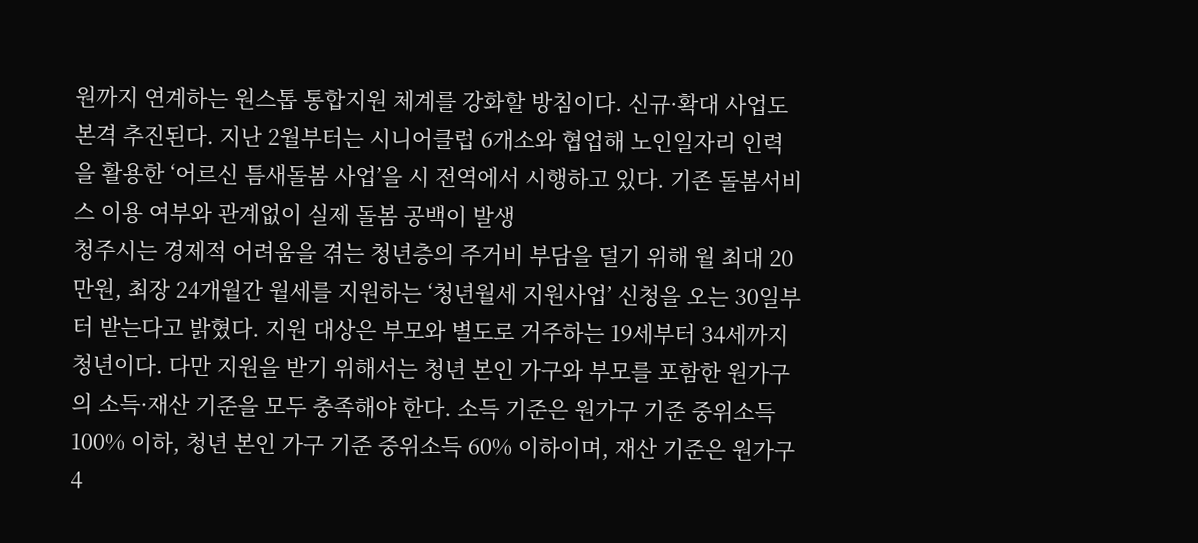원까지 연계하는 원스톱 통합지원 체계를 강화할 방침이다. 신규·확대 사업도 본격 추진된다. 지난 2월부터는 시니어클럽 6개소와 협업해 노인일자리 인력을 활용한 ‘어르신 틈새돌봄 사업’을 시 전역에서 시행하고 있다. 기존 돌봄서비스 이용 여부와 관계없이 실제 돌봄 공백이 발생
청주시는 경제적 어려움을 겪는 청년층의 주거비 부담을 덜기 위해 월 최대 20만원, 최장 24개월간 월세를 지원하는 ‘청년월세 지원사업’ 신청을 오는 30일부터 받는다고 밝혔다. 지원 대상은 부모와 별도로 거주하는 19세부터 34세까지 청년이다. 다만 지원을 받기 위해서는 청년 본인 가구와 부모를 포함한 원가구의 소득·재산 기준을 모두 충족해야 한다. 소득 기준은 원가구 기준 중위소득 100% 이하, 청년 본인 가구 기준 중위소득 60% 이하이며, 재산 기준은 원가구 4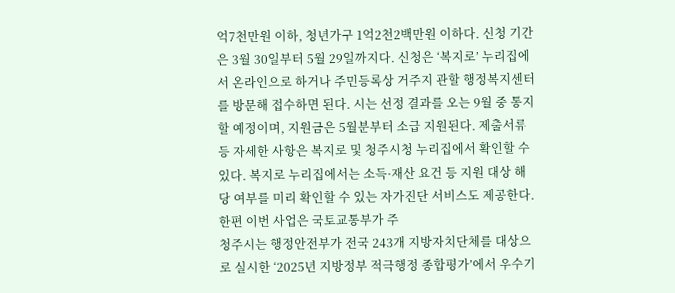억7천만원 이하, 청년가구 1억2천2백만원 이하다. 신청 기간은 3월 30일부터 5월 29일까지다. 신청은 ‘복지로’ 누리집에서 온라인으로 하거나 주민등록상 거주지 관할 행정복지센터를 방문해 접수하면 된다. 시는 선정 결과를 오는 9월 중 통지할 예정이며, 지원금은 5월분부터 소급 지원된다. 제출서류 등 자세한 사항은 복지로 및 청주시청 누리집에서 확인할 수 있다. 복지로 누리집에서는 소득·재산 요건 등 지원 대상 해당 여부를 미리 확인할 수 있는 자가진단 서비스도 제공한다. 한편 이번 사업은 국토교통부가 주
청주시는 행정안전부가 전국 243개 지방자치단체를 대상으로 실시한 ‘2025년 지방정부 적극행정 종합평가’에서 우수기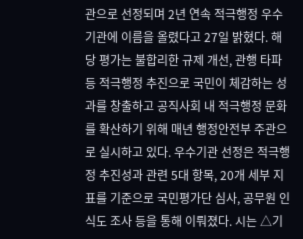관으로 선정되며 2년 연속 적극행정 우수기관에 이름을 올렸다고 27일 밝혔다. 해당 평가는 불합리한 규제 개선, 관행 타파 등 적극행정 추진으로 국민이 체감하는 성과를 창출하고 공직사회 내 적극행정 문화를 확산하기 위해 매년 행정안전부 주관으로 실시하고 있다. 우수기관 선정은 적극행정 추진성과 관련 5대 항목, 20개 세부 지표를 기준으로 국민평가단 심사, 공무원 인식도 조사 등을 통해 이뤄졌다. 시는 △기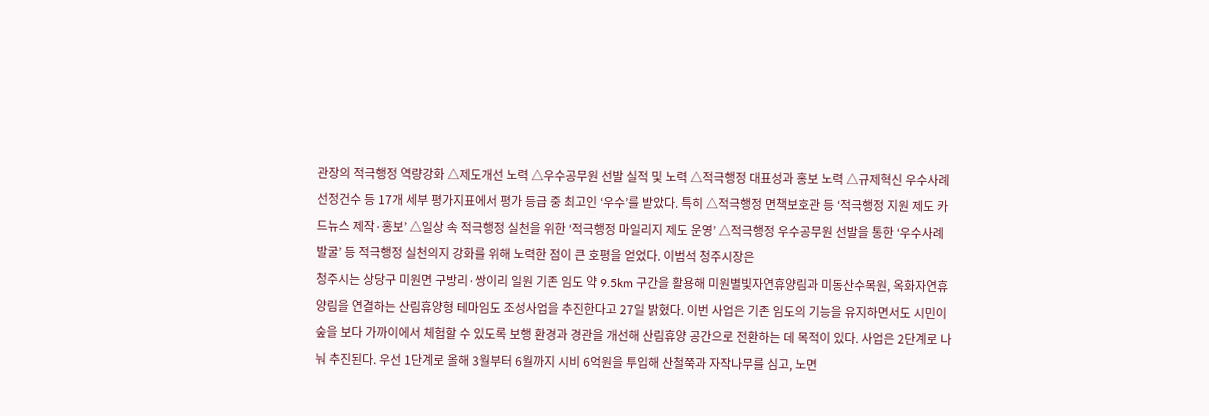관장의 적극행정 역량강화 △제도개선 노력 △우수공무원 선발 실적 및 노력 △적극행정 대표성과 홍보 노력 △규제혁신 우수사례 선정건수 등 17개 세부 평가지표에서 평가 등급 중 최고인 ‘우수’를 받았다. 특히 △적극행정 면책보호관 등 ‘적극행정 지원 제도 카드뉴스 제작·홍보’ △일상 속 적극행정 실천을 위한 ‘적극행정 마일리지 제도 운영’ △적극행정 우수공무원 선발을 통한 ‘우수사례 발굴’ 등 적극행정 실천의지 강화를 위해 노력한 점이 큰 호평을 얻었다. 이범석 청주시장은
청주시는 상당구 미원면 구방리·쌍이리 일원 기존 임도 약 9.5km 구간을 활용해 미원별빛자연휴양림과 미동산수목원, 옥화자연휴양림을 연결하는 산림휴양형 테마임도 조성사업을 추진한다고 27일 밝혔다. 이번 사업은 기존 임도의 기능을 유지하면서도 시민이 숲을 보다 가까이에서 체험할 수 있도록 보행 환경과 경관을 개선해 산림휴양 공간으로 전환하는 데 목적이 있다. 사업은 2단계로 나눠 추진된다. 우선 1단계로 올해 3월부터 6월까지 시비 6억원을 투입해 산철쭉과 자작나무를 심고, 노면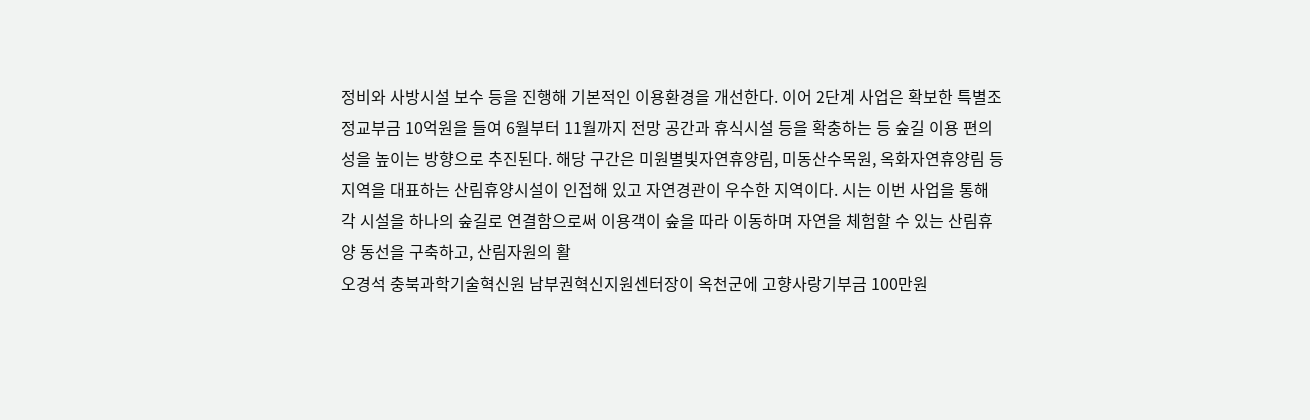정비와 사방시설 보수 등을 진행해 기본적인 이용환경을 개선한다. 이어 2단계 사업은 확보한 특별조정교부금 10억원을 들여 6월부터 11월까지 전망 공간과 휴식시설 등을 확충하는 등 숲길 이용 편의성을 높이는 방향으로 추진된다. 해당 구간은 미원별빛자연휴양림, 미동산수목원, 옥화자연휴양림 등 지역을 대표하는 산림휴양시설이 인접해 있고 자연경관이 우수한 지역이다. 시는 이번 사업을 통해 각 시설을 하나의 숲길로 연결함으로써 이용객이 숲을 따라 이동하며 자연을 체험할 수 있는 산림휴양 동선을 구축하고, 산림자원의 활
오경석 충북과학기술혁신원 남부권혁신지원센터장이 옥천군에 고향사랑기부금 100만원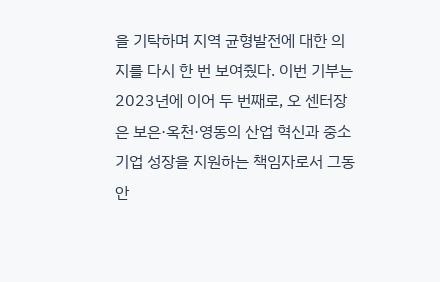을 기탁하며 지역 균형발전에 대한 의지를 다시 한 번 보여줬다. 이번 기부는 2023년에 이어 두 번째로, 오 센터장은 보은·옥천·영동의 산업 혁신과 중소기업 성장을 지원하는 책임자로서 그동안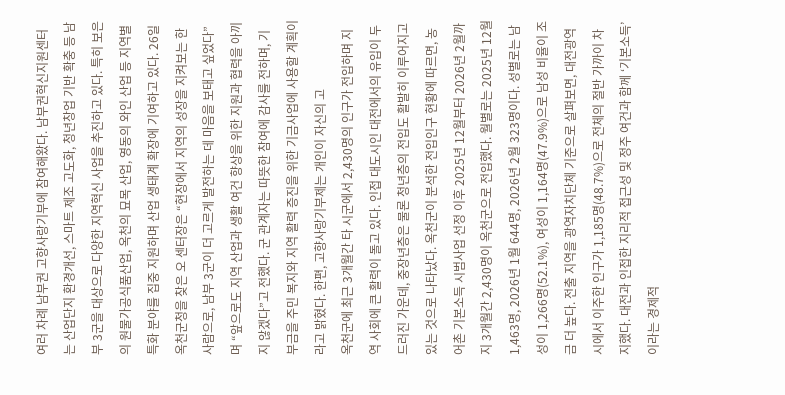여러 차례 남부권 고향사랑기부에 참여해왔다. 남부권혁신지원센터는 산업단지 환경개선, 스마트 제조 고도화, 청년창업 기반 확충 등 남부 3군을 대상으로 다양한 지역혁신 사업을 추진하고 있다. 특히 보은의 원물가공식품산업, 옥천의 묘목 산업, 영동의 와인 산업 등 지역별 특화 분야를 집중 지원하며 산업 생태계 확장에 기여하고 있다. 26일 옥천군청을 찾은 오 센터장은 “현장에서 지역의 성장을 지켜보는 한 사람으로, 남부 3군이 더 고르게 발전하는 데 마음을 보태고 싶었다”며 “앞으로도 지역 산업과 생활 여건 향상을 위한 지원과 협력을 아끼지 않겠다”고 전했다. 군 관계자는 따뜻한 참여에 감사를 전하며, 기부금을 주민 복지와 지역 활력 증진을 위한 기금사업에 사용할 계획이라고 밝혔다. 한편, 고향사랑기부제는 개인이 자신의 고
옥천군에 최근 3개월간 타 시군에서 2,430명의 인구가 전입하며 지역 사회에 큰 활력이 돌고 있다. 인접 대도시인 대전에서의 유입이 두드러진 가운데, 중장년층은 물론 청년층의 전입도 활발히 이루어지고 있는 것으로 나타났다. 옥천군이 분석한 전입인구 현황에 따르면, 농어촌 기본소득 시범사업 선정 이후 2025년 12월부터 2026년 2월까지 3개월간 2,430명이 옥천군으로 전입했다. 월별로는 2025년 12월 1,463명, 2026년 1월 644명, 2026년 2월 323명이다. 성별로는 남성이 1,266명(52.1%), 여성이 1,164명(47.9%)으로 남성 비율이 조금 더 높다. 전출 지역을 광역자치단체 기준으로 살펴보면, 대전광역시에서 이주한 인구가 1,185명(48.7%)으로 전체의 절반 가까이 차지했다. 대전과 인접한 지리적 접근성 및 정주 여건과 함께 ‘기본소득’이라는 경제적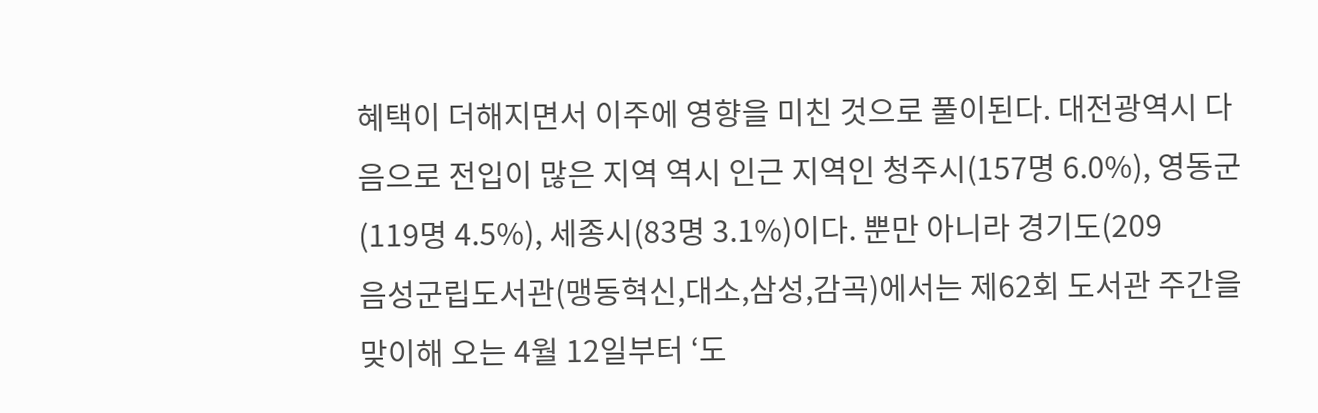혜택이 더해지면서 이주에 영향을 미친 것으로 풀이된다. 대전광역시 다음으로 전입이 많은 지역 역시 인근 지역인 청주시(157명 6.0%), 영동군(119명 4.5%), 세종시(83명 3.1%)이다. 뿐만 아니라 경기도(209
음성군립도서관(맹동혁신,대소,삼성,감곡)에서는 제62회 도서관 주간을 맞이해 오는 4월 12일부터 ‘도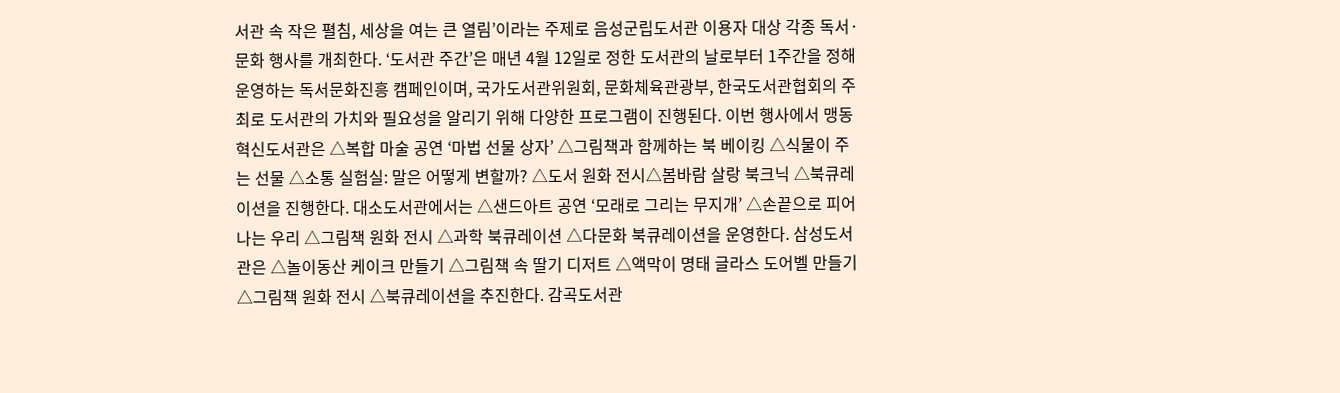서관 속 작은 펼침, 세상을 여는 큰 열림’이라는 주제로 음성군립도서관 이용자 대상 각종 독서·문화 행사를 개최한다. ‘도서관 주간’은 매년 4월 12일로 정한 도서관의 날로부터 1주간을 정해 운영하는 독서문화진흥 캠페인이며, 국가도서관위원회, 문화체육관광부, 한국도서관협회의 주최로 도서관의 가치와 필요성을 알리기 위해 다양한 프로그램이 진행된다. 이번 행사에서 맹동혁신도서관은 △복합 마술 공연 ‘마법 선물 상자’ △그림책과 함께하는 북 베이킹 △식물이 주는 선물 △소통 실험실: 말은 어떻게 변할까? △도서 원화 전시△봄바람 살랑 북크닉 △북큐레이션을 진행한다. 대소도서관에서는 △샌드아트 공연 ‘모래로 그리는 무지개’ △손끝으로 피어나는 우리 △그림책 원화 전시 △과학 북큐레이션 △다문화 북큐레이션을 운영한다. 삼성도서관은 △놀이동산 케이크 만들기 △그림책 속 딸기 디저트 △액막이 명태 글라스 도어벨 만들기 △그림책 원화 전시 △북큐레이션을 추진한다. 감곡도서관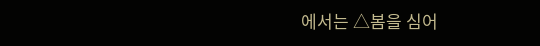에서는 △봄을 심어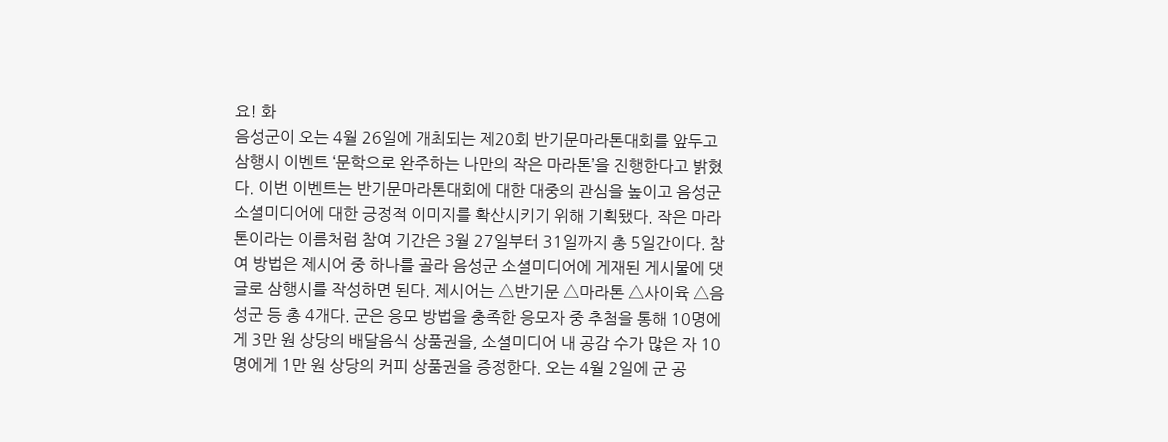요! 화
음성군이 오는 4월 26일에 개최되는 제20회 반기문마라톤대회를 앞두고 삼행시 이벤트 ‘문학으로 완주하는 나만의 작은 마라톤’을 진행한다고 밝혔다. 이번 이벤트는 반기문마라톤대회에 대한 대중의 관심을 높이고 음성군 소셜미디어에 대한 긍정적 이미지를 확산시키기 위해 기획됐다. 작은 마라톤이라는 이름처럼 참여 기간은 3월 27일부터 31일까지 총 5일간이다. 참여 방법은 제시어 중 하나를 골라 음성군 소셜미디어에 게재된 게시물에 댓글로 삼행시를 작성하면 된다. 제시어는 △반기문 △마라톤 △사이육 △음성군 등 총 4개다. 군은 응모 방법을 충족한 응모자 중 추첨을 통해 10명에게 3만 원 상당의 배달음식 상품권을, 소셜미디어 내 공감 수가 많은 자 10명에게 1만 원 상당의 커피 상품권을 증정한다. 오는 4월 2일에 군 공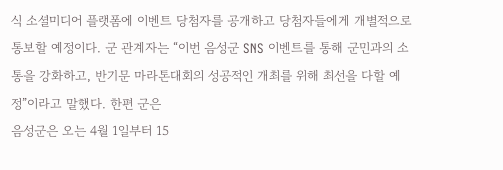식 소셜미디어 플랫폼에 이벤트 당첨자를 공개하고 당첨자들에게 개별적으로 통보할 예정이다. 군 관계자는 “이번 음성군 SNS 이벤트를 통해 군민과의 소통을 강화하고, 반기문 마라톤대회의 성공적인 개최를 위해 최선을 다할 예정”이라고 말했다. 한편 군은
음성군은 오는 4월 1일부터 15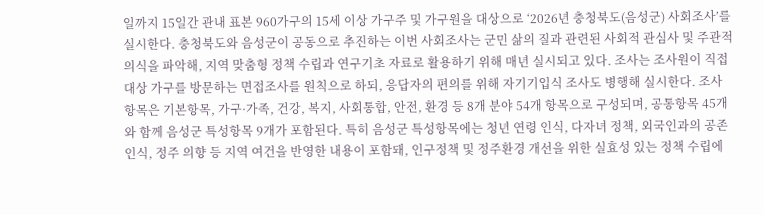일까지 15일간 관내 표본 960가구의 15세 이상 가구주 및 가구원을 대상으로 ‘2026년 충청북도(음성군) 사회조사’를 실시한다. 충청북도와 음성군이 공동으로 추진하는 이번 사회조사는 군민 삶의 질과 관련된 사회적 관심사 및 주관적 의식을 파악해, 지역 맞춤형 정책 수립과 연구기초 자료로 활용하기 위해 매년 실시되고 있다. 조사는 조사원이 직접 대상 가구를 방문하는 면접조사를 원칙으로 하되, 응답자의 편의를 위해 자기기입식 조사도 병행해 실시한다. 조사 항목은 기본항목, 가구·가족, 건강, 복지, 사회통합, 안전, 환경 등 8개 분야 54개 항목으로 구성되며, 공통항목 45개와 함께 음성군 특성항목 9개가 포함된다. 특히 음성군 특성항목에는 청년 연령 인식, 다자녀 정책, 외국인과의 공존 인식, 정주 의향 등 지역 여건을 반영한 내용이 포함돼, 인구정책 및 정주환경 개선을 위한 실효성 있는 정책 수립에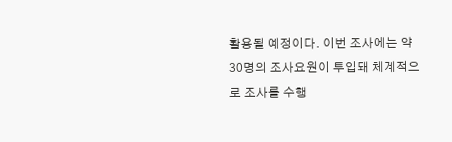활용될 예정이다. 이번 조사에는 약 30명의 조사요원이 투입돼 체계적으로 조사를 수행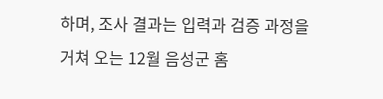하며, 조사 결과는 입력과 검증 과정을 거쳐 오는 12월 음성군 홈